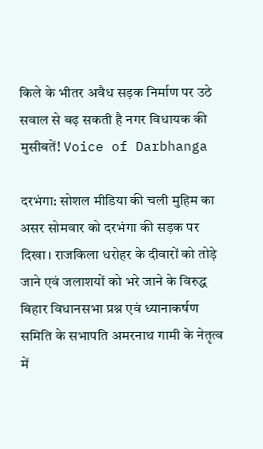किले के भीतर अवैध सड़क निर्माण पर उठे सवाल से बढ़ सकती है नगर विधायक की मुसीबतें! Voice of Darbhanga

दरभंगा: सोशल मीडिया की चली मुहिम का असर सोमवार को दरभंगा की सड़क पर दिखा। राजकिला धरोहर के दीवारों को तोड़े जाने एवं जलाशयों को भरे जाने के विरुद्ध बिहार विधानसभा प्रश्न एवं ध्यानाकर्षण समिति के सभापति अमरनाथ गामी के नेतृत्व में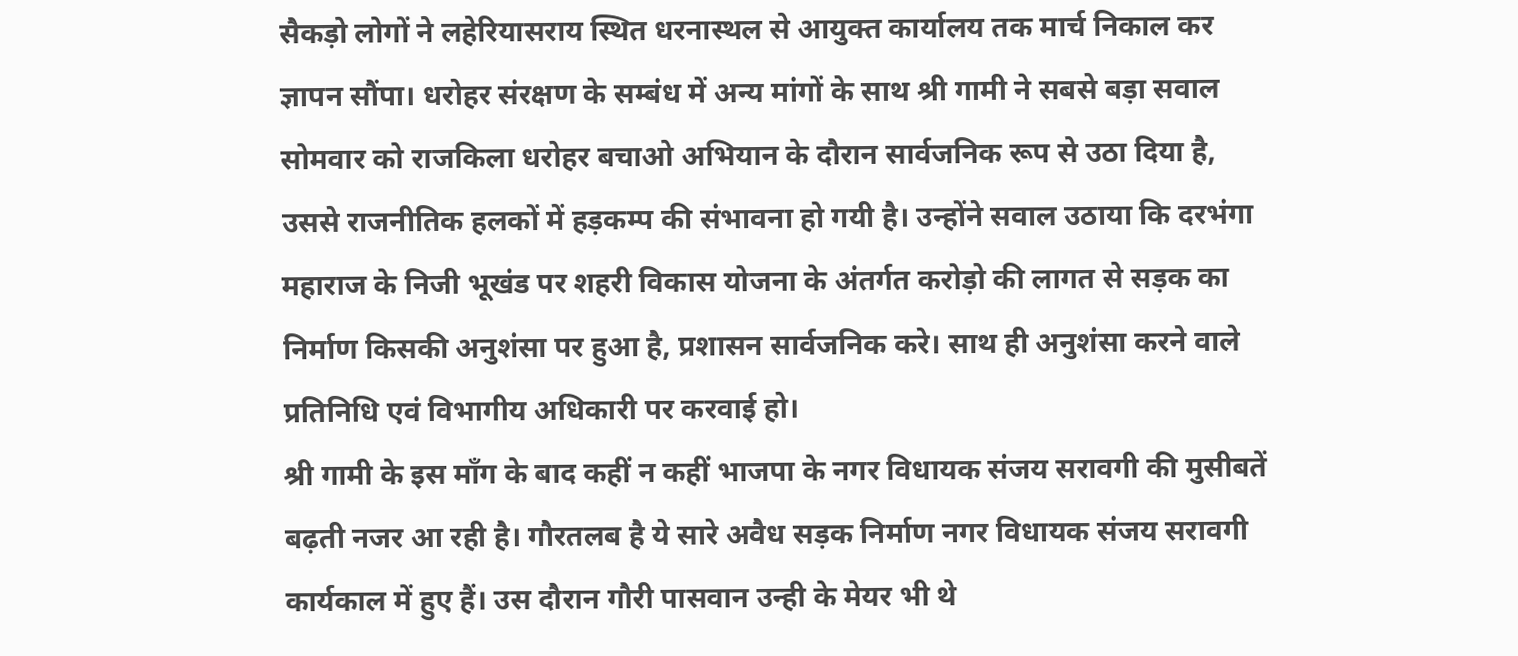सैकड़ो लोगों ने लहेरियासराय स्थित धरनास्थल से आयुक्त कार्यालय तक मार्च निकाल कर ज्ञापन सौंपा। धरोहर संरक्षण के सम्बंध में अन्य मांगों के साथ श्री गामी ने सबसे बड़ा सवाल सोमवार को राजकिला धरोहर बचाओ अभियान के दौरान सार्वजनिक रूप से उठा दिया है, उससे राजनीतिक हलकों में हड़कम्प की संभावना हो गयी है। उन्होंने सवाल उठाया कि दरभंगा महाराज के निजी भूखंड पर शहरी विकास योजना के अंतर्गत करोड़ो की लागत से सड़क का निर्माण किसकी अनुशंसा पर हुआ है, प्रशासन सार्वजनिक करे। साथ ही अनुशंसा करने वाले प्रतिनिधि एवं विभागीय अधिकारी पर करवाई हो।
श्री गामी के इस माँग के बाद कहीं न कहीं भाजपा के नगर विधायक संजय सरावगी की मुसीबतें बढ़ती नजर आ रही है। गौरतलब है ये सारे अवैध सड़क निर्माण नगर विधायक संजय सरावगी कार्यकाल में हुए हैं। उस दौरान गौरी पासवान उन्ही के मेयर भी थे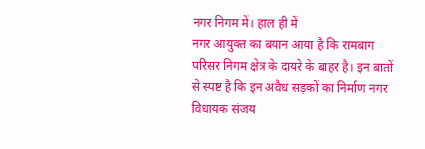नगर निगम में। हाल ही में
नगर आयुक्त का बयान आया है कि रामबाग परिसर निगम क्षेत्र के दायरे के बाहर है। इन बातों से स्पष्ट है कि इन अवैध सड़कों का निर्माण नगर विधायक संजय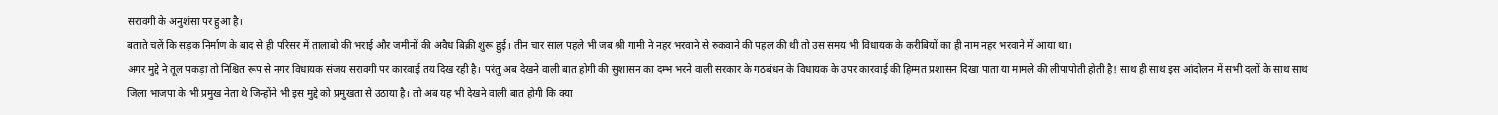सरावगी के अनुशंसा पर हुआ है।
बताते चलें कि सड़क निर्माण के बाद से ही परिसर में तालाबो की भराई और जमीनों की अवैध बिक्री शुरू हुई। तीन चार साल पहले भी जब श्री गामी ने नहर भरवाने से रुकवाने की पहल की थी तो उस समय भी विधायक के करीबियों का ही नाम नहर भरवाने में आया था।
अगर मुद्दे ने तूल पकड़ा तो निश्चित रूप से नगर विधायक संजय सरावगी पर कारवाई तय दिख रही है। परंतु अब देखने वाली बात होगी की सुशासन का दम्भ भरने वाली सरकार के गठबंधन के विधायक के उपर कारवाई की हिम्मत प्रशासन दिखा पाता या मामले की लीपापोती होती है! साथ ही साथ इस आंदोलन में सभी दलों के साथ साथ जिला भाजपा के भी प्रमुख नेता थे जिन्होंने भी इस मुद्दे को प्रमुखता से उठाया है। तो अब यह भी देखने वाली बात होगी कि क्या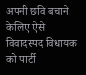अपनी छवि बचाने केलिए ऐसे विवादस्पद विधायक को पार्टी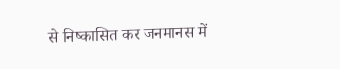से निष्कासित कर जनमानस में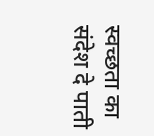स्वच्छता का संदेश दे पाती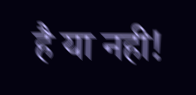है या नही!